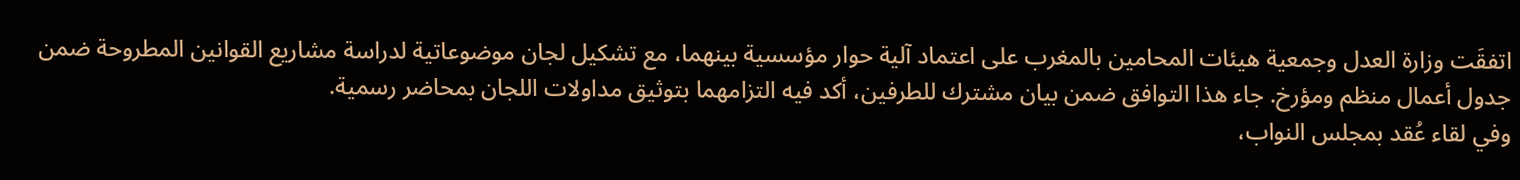اتفقَت وزارة العدل وجمعية هيئات المحامين بالمغرب على اعتماد آلية حوار مؤسسية بينهما، مع تشكيل لجان موضوعاتية لدراسة مشاريع القوانين المطروحة ضمن جدول أعمال منظم ومؤرخ. جاء هذا التوافق ضمن بيان مشترك للطرفين، أكد فيه التزامهما بتوثيق مداولات اللجان بمحاضر رسمية.
وفي لقاء عُقد بمجلس النواب،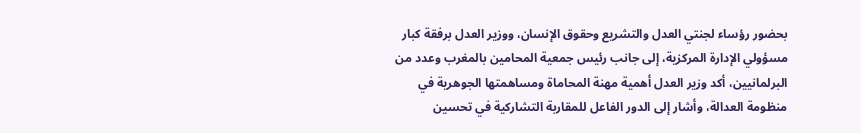بحضور رؤساء لجنتي العدل والتشريع وحقوق الإنسان، ووزير العدل برفقة كبار مسؤولي الإدارة المركزية، إلى جانب رئيس جمعية المحامين بالمغرب وعدد من البرلمانيين، أكد وزير العدل أهمية مهنة المحاماة ومساهمتها الجوهرية في منظومة العدالة، وأشار إلى الدور الفاعل للمقاربة التشاركية في تحسين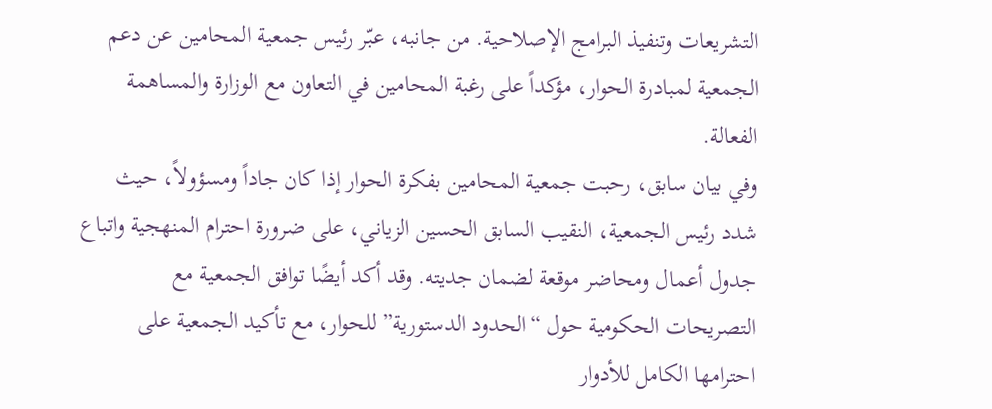التشريعات وتنفيذ البرامج الإصلاحية. من جانبه، عبّر رئيس جمعية المحامين عن دعم الجمعية لمبادرة الحوار، مؤكداً على رغبة المحامين في التعاون مع الوزارة والمساهمة الفعالة.
وفي بيان سابق، رحبت جمعية المحامين بفكرة الحوار إذا كان جاداً ومسؤولاً، حيث شدد رئيس الجمعية، النقيب السابق الحسين الزياني، على ضرورة احترام المنهجية واتباع جدول أعمال ومحاضر موقعة لضمان جديته. وقد أكد أيضًا توافق الجمعية مع التصريحات الحكومية حول “الحدود الدستورية” للحوار، مع تأكيد الجمعية على احترامها الكامل للأدوار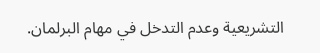التشريعية وعدم التدخل في مهام البرلمان.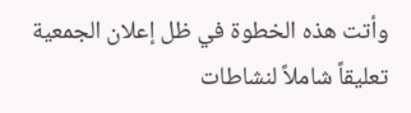وأتت هذه الخطوة في ظل إعلان الجمعية تعليقاً شاملاً لنشاطات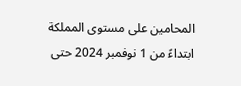المحامين على مستوى المملكة ابتداءً من 1 نوفمبر 2024 حتى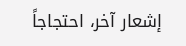إشعار آخر، احتجاجاً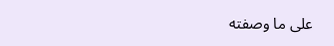على ما وصفته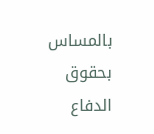بالمساس بحقوق الدفاع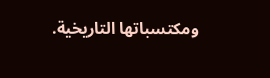ومكتسباتها التاريخية.